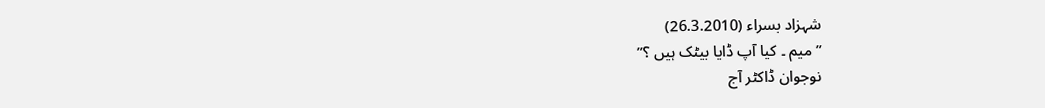شہزاد بسراء (26.3.2010)
”میم ۔ کیا آپ ڈایا بیٹک ہیں ؟”
نوجوان ڈاکٹر آج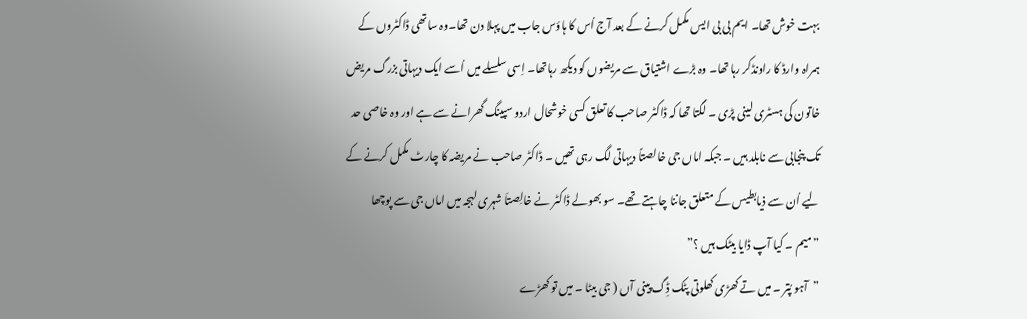بہت خوش تھا۔ ایم بی بی ایس مکمل کرنے کے بعد آج اُس کا ہاؤس جاب میں پہلا دن تھا۔وہ ساتھی ڈاکٹروں کے ہمراہ وارڈ کا راونڈکر رہا تھا۔ وہ بڑے اشتیاق سے مریضوں کو دیکھ رہاتھا۔ اِسی سلسلے میں اُسے ایک دیہاتی بزرگ مریض خاتون کی ہسٹری لینی پڑی ۔ لگتا تھا کہ ڈاکٹر صاحب کا تعلق کسی خوشحال اردو سپینگ گھرانے سے ہے اور وہ خاصی حد تک پنجابی سے نابلد ہیں ۔ جبکہ اماں جی خالصتاً دیہاتی لگ رہی تھیں ۔ ڈاکٹر صاحب نے مریضہ کا چارٹ مکمل کرنے کے لیے اُن سے ذیابطیس کے متعلق جاننا چاہتے تھے۔ سو بھولے ڈاکٹر نے خالِصتاَ شہری لہجہ میں اماں جی سے پوچھا
”میم ۔ کیا آپ ڈایا بیٹک ہیں ؟”
”آہو پُتر ۔ میں تے کھڑی کھلوتی پٹک ڈِگ پینی آں ( جی بیٹا ۔ میں تو کھڑے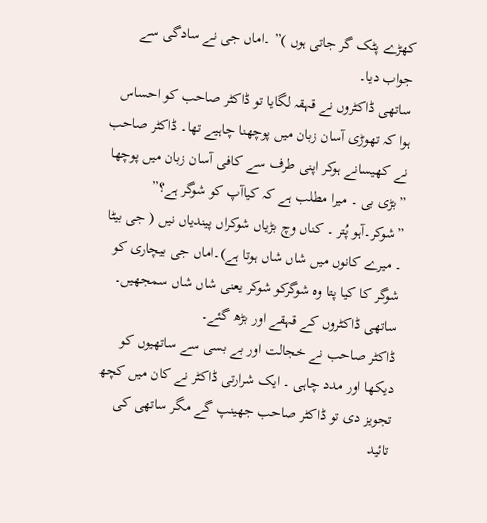کھڑے پٹک گر جاتی ہوں )” ۔اماں جی نے سادگی سے جواب دیا۔
ساتھی ڈاکٹروں نے قہقہ لگایا تو ڈاکٹر صاحب کو احساس ہوا کہ تھوڑی آسان زبان میں پوچھنا چاہیے تھا۔ ڈاکٹر صاحب نے کھیسانے ہوکر اپنی طرف سے کافی آسان زبان میں پوچھا
”بڑی بی ۔ میرا مطلب ہے کہ کیاآپ کو شوگر ہے؟”
”شوکر۔آہو پُتر ۔ کناں وچ بڑیاں شوکراں پیندیاں نیں ( جی بیٹا ۔ میرے کانوں میں شاں شاں ہوتا ہے)۔اماں جی بیچاری کو شوگر کا کیا پتا وہ شوگرکو شوکر یعنی شاں شاں سمجھیں۔
ساتھی ڈاکٹروں کے قہقے اور بڑھ گئے۔
ڈاکٹر صاحب نے خجالت اور بے بسی سے ساتھیوں کو دیکھا اور مدد چاہی ۔ ایک شرارتی ڈاکٹر نے کان میں کچھ تجویز دی تو ڈاکٹر صاحب جھینپ گے مگر ساتھی کی تائید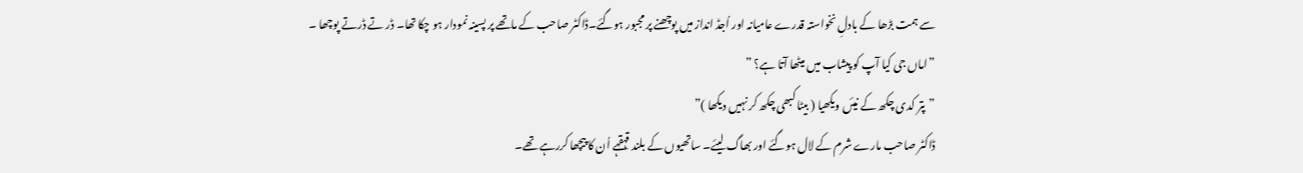سے ہمت بڑھا کے بادلِ نخواستہ قدرے عامیانہ اور اُجڈ انداز میں پوچھنے پر مجبور ہوگئے۔ڈاکٹر صاحب کے ماتھے پر پسینہ نمودار ہو چکا تھا۔ ڈر تے ڈرتے پوچھا ۔
”اماں جی کیا آپ کو پیشاب میں میٹھا آتا ہے؟ ”
”پتر کدی چکھ کے نیئں ویکھیا ( بیٹا کبھی چکھ کر نہیں دیکھا )”
ڈاکٹر صاحب مارے شرم کے لال ہوگئے اور بھاگ لیئے۔ ساتھیوں کے بلند قہقہے اُن کا پیچھا کررہے تھے۔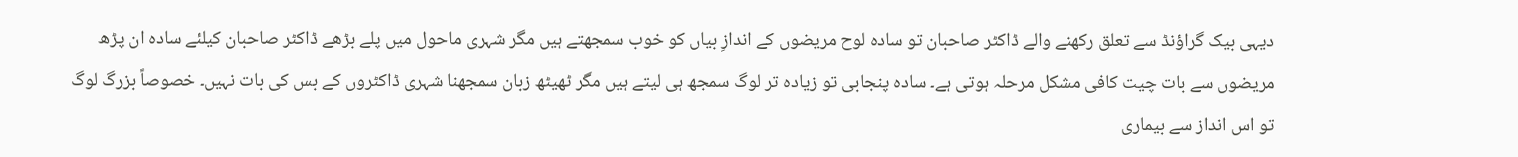دیہی بیک گراؤنڈ سے تعلق رکھنے والے ڈاکٹر صاحبان تو سادہ لوح مریضوں کے اندازِ بیاں کو خوب سمجھتے ہیں مگر شہری ماحول میں پلے بڑھے ڈاکٹر صاحبان کیلئے سادہ ان پڑھ مریضوں سے بات چیت کافی مشکل مرحلہ ہوتی ہے۔ سادہ پنجابی تو زیادہ تر لوگ سمجھ ہی لیتے ہیں مگر ٹھیٹھ زبان سمجھنا شہری ڈاکٹروں کے بس کی بات نہیں۔ خصوصاً بزرگ لوگ تو اس انداز سے بیماری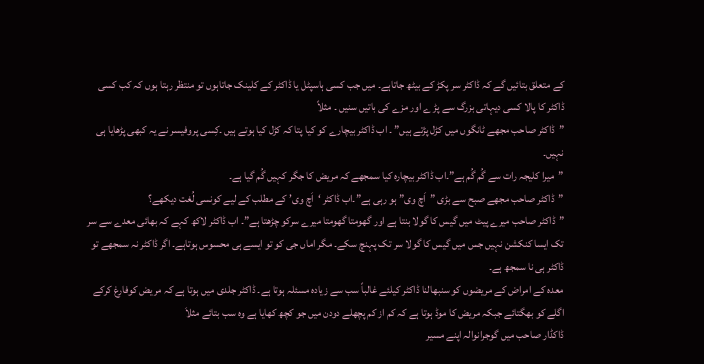کے متعلق بتائیں گے کہ ڈاکٹر سر پکڑ کے بیٹھ جاتاہے۔ میں جب کسی ہاسپٹل یا ڈاکٹر کے کلینک جاتاہوں تو منتظر رہتا ہوں کہ کب کسی ڈاکٹر کا پالا کسی دیہاتی بزرگ سے پڑ ے اور مزے کی باتیں سنیں ۔ مثلاً
”ڈاکٹر صاحب مجھے ٹانگوں میں کڑل پڑتے ہیں” ۔ اب ڈاکٹر بیچارے کو کیا پتا کہ کڑل کیا ہوتے ہیں ۔کِسی پروفیسر نے یہ کبھی پڑھایا ہی نہیں۔
”میرا کلیجہ رات سے گُم گُم ہے”۔اب ڈاکٹر بیچارہ کیا سمجھے کہ مریض کا جگر کہیں گُم گیا ہے۔
”ڈاکٹر صاحب مجھے صبح سے بڑی ”اَچ وی” ہو رہی ہے”۔اب ڈاکٹر ‘اَچ وی’ کے مطلب کے لیے کونسی لُغت دیکھے؟
”ڈاکٹر صاحب میرے پیٹ میں گیس کا گولا بنتا ہے اور گھومتا گھومتا میرے سرکو چڑھتا ہے”۔ اب ڈاکٹر لاکھ کہے کہ بھائی معدے سے سر تک ایسا کنکشن نہیں جس میں گیس کا گولا سر تک پہنچ سکے۔ مگر اماں جی کو تو ایسے ہی محسوس ہوتاہے۔ اگر ڈاکٹر نہ سمجھے تو ڈاکٹر ہی نا سمجھ ہے۔
معدہ کے امراض کے مریضوں کو سنبھالنا ڈاکٹر کیلئے غالباً سب سے زیادہ مسئلہ ہوتا ہے۔ ڈاکٹر جلدی میں ہوتا ہے کہ مریض کوفارغ کرکے اگلے کو بھگتائے جبکہ مریض کا موڈ ہوتا ہے کہ کم از کم پچھلے دودن میں جو کچھ کھایا ہے وہ سب بتائے مثلاَ
ڈاکڈار صاحب میں گوجرانوالہ اپنے مسیر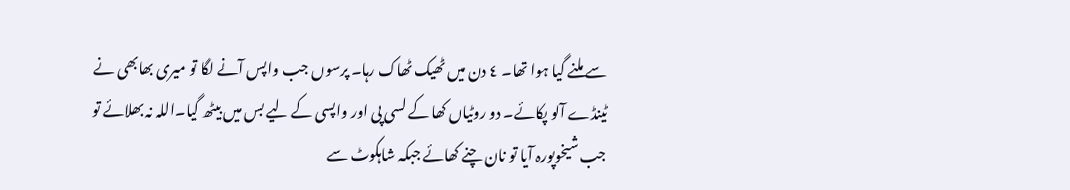سے ملنے گیا ہوا تھا۔ ٤ دن میں ٹھیک ٹھاک رہا۔ پرسوں جب واپس آنے لگا تو میری بھابھی نے ٹینڈے آلو پکائے۔ دو روٹیاں کھا کے لسی پی اور واپسی کے لیے بس میں بیٹھ گیا۔اللہ نہ بھلائے تو جب شیخوپورہ آیا تو نان چنے کھائے جبکہ شاہکوٹ سے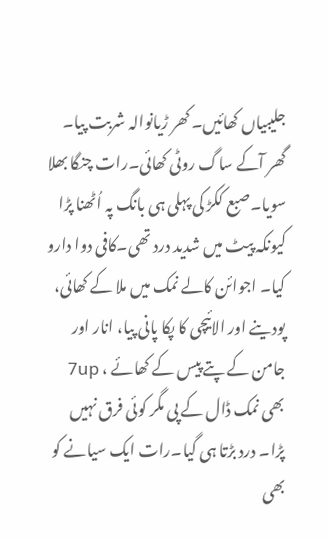جلیبیاں کھائیں۔ کھر ڑیانوالہ شربت پیا۔ گھر آکے ساگ روٹی کھائی۔رات چنگا بھلا سویا۔صبع ککڑ کی پہلی ہی بانگ پہ اُٹھنا پڑا کیونکہ پیٹ میں شدید درد تھی۔کافی دوا دارو کیا۔ اجوائن کالے نمک میں ملا کے کھائی، پودینے اور الائیچی کا پکا پانی پیا، انار اور جامن کے پتے پیس کے کھائے ، 7up بھی نمک ڈال کے پی مگر کوئی فرق نہیں پڑا۔ درد بڑتا ہی گیا۔رات ایک سیانے کو بھی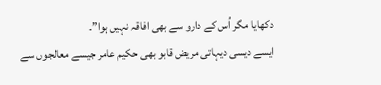دکھایا مگر اُس کے دارو سے بھی افاقہ نہیں ہوا”۔
ایسے دیسی دیہاتی مریض قابو بھی حکیم عامر جیسے معالجوں سے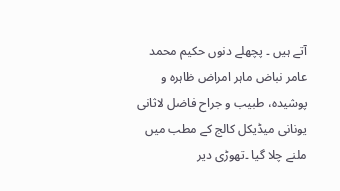آتے ہیں ۔ پچھلے دنوں حکیم محمد عامر نباض ماہر امراض ظاہرہ و پوشیدہ، طبیب و جراح فاضل لاثانی یونانی میڈیکل کالج کے مطب میں ملنے چلا گیا ۔تھوڑی دیر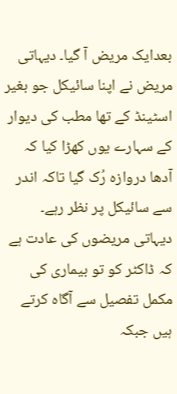بعدایک مریض آ گیا۔ دیہاتی مریض نے اپنا سائیکل جو بغیر اسٹینڈ کے تھا مطب کی دیوار کے سہارے یوں کھڑا کیا کہ آدھا دروازہ رُک گیا تاکہ اندر سے سائیکل پر نظر رہے۔ دیہاتی مریضوں کی عادت ہے کہ ڈاکٹر کو تو بیماری کی مکمل تفصیل سے آگاہ کرتے ہیں جبکہ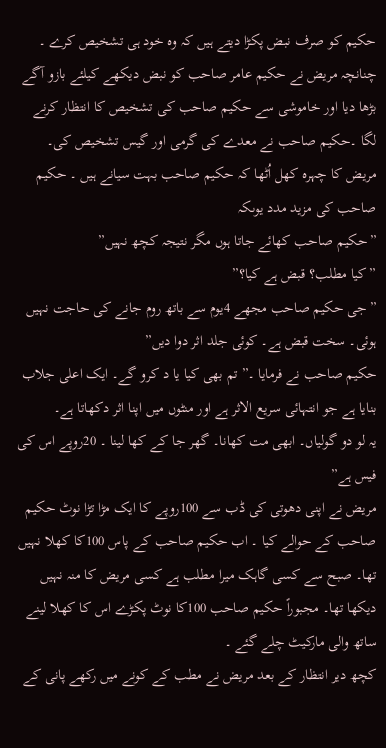حکیم کو صرف نبض پکڑا دیتے ہیں کہ وہ خود ہی تشخیص کرے ۔ چنانچہ مریض نے حکیم عامر صاحب کو نبض دیکھے کیلئے بازو آگے بڑھا دیا اور خاموشی سے حکیم صاحب کی تشخیص کا انتظار کرنے لگا ۔حکیم صاحب نے معدے کی گرمی اور گیس تشخیص کی۔ مریض کا چہرہ کھل اُٹھا کہ حکیم صاحب بہت سیانے ہیں ۔ حکیم صاحب کی مزید مدد یوںکہ
”حکیم صاحب کھائے جاتا ہوں مگر نتیجہ کچھ نہیں”
”کیا مطلب؟ قبض ہے کیا؟”
”جی حکیم صاحب مجھے 4یوم سے باتھ روم جانے کی حاجت نہیں ہوئی۔ سخت قبض ہے۔ کوئی جلد اثر دوا دیں”
حکیم صاحب نے فرمایا ۔” تم بھی کیا یا د کرو گے۔ ایک اعلی جلاب بنایا ہے جو انتہائی سریع الاثر ہے اور منٹوں میں اپنا اثر دکھاتا ہے۔
یہ لو دو گولیاں۔ ابھی مت کھانا۔ گھر جا کے کھا لینا ۔ 20روپے اس کی فیس ہے”
مریض نے اپنی دھوتی کی ڈب سے 100روپے کا ایک مڑا تڑا نوٹ حکیم صاحب کے حوالے کیا ۔ اب حکیم صاحب کے پاس 100کا کھلا نہیں تھا۔ صبح سے کسی گاہک میرا مطلب ہے کسی مریض کا منہ نہیں دیکھا تھا۔ مجبوراً حکیم صاحب 100کا نوٹ پکڑے اس کا کھلا لینے ساتھ والی مارکیٹ چلے گئے ۔
کچھ دیر انتظار کے بعد مریض نے مطب کے کونے میں رکھے پانی کے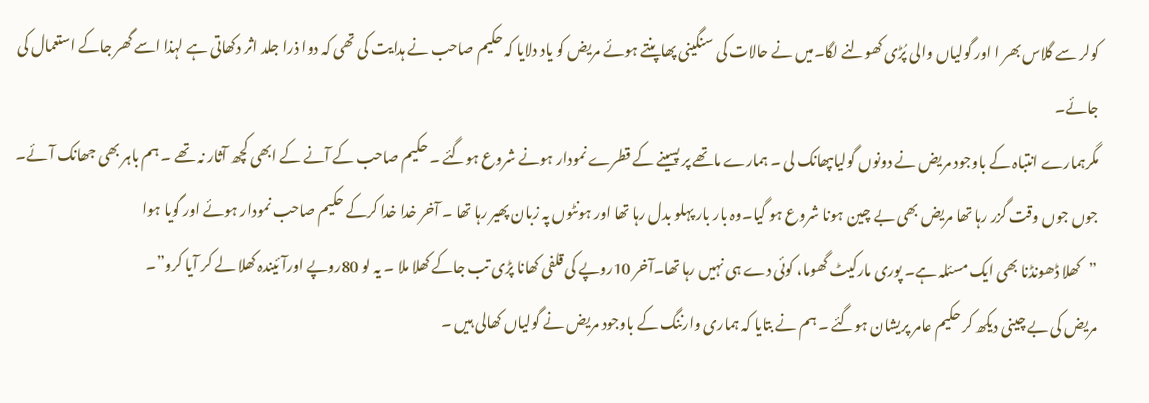کولر سے گلاس بھر ا اور گولیاں والی پُڑی کھولنے لگا۔میں نے حالات کی سنگینی پھاپنتے ہوئے مریض کو یاد دلایا کہ حکیم صاحب نے ہدایت کی تھی کہ دوا ذرا جلد اثر دکھاتی ہے لہذا اسے گھر جاکے استعمال کی جائے۔
مگرہمارے انتباہ کے باوجود مریض نے دونوں گولیاںپھانک لی ۔ ہمارے ماتھے پر پسینے کے قطرے نمودار ہونے شروع ہوگئے ۔ حکیم صاحب کے آنے کے ابھی کچھ آثار نہ تھے ۔ ہم باہر بھی جھانک آئے۔
جوں جوں وقت گزر رہا تھا مریض بھی بے چین ہونا شروع ہو گیا۔وہ بار بار پہلو بدل رہا تھا اور ہونٹوں پہ زبان پھیر رہا تھا ۔ آخر خدا خدا کرکے حکیم صاحب نمودار ہوئے اور گویا ہوا
”کھلا ڈھونڈنا بھی ایک مسئلہ ہے۔ پوری مارکیٹ گھوما، کوئی دے ہی نہیں رہا تھا۔آخر 10روپے کی قلفی کھانا پڑی تب جاکے کھلا ملا ۔ یہ لو 80روپے اورآئیندہ کھلا لے کر آیا کرو”۔
مریض کی بے چینی دیکھ کر حکیم عامر پریشان ہوگئے ۔ ہم نے بتایا کہ ہماری وارننگ کے باوجود مریض نے گولیاں کھالی ہیں ۔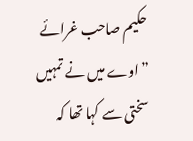حکیم صاحب غرائے
”اوے میں نے تمہیں سختی سے کہا تھا کہ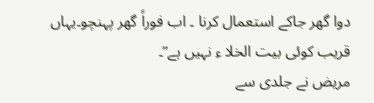دوا گھر جاکے استعمال کرنا ۔ اب فوراً گھر پہنچو۔یہاں قریب کوئی بیت الخلا ء نہیں ہے”۔
مریض نے جلدی سے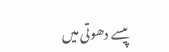پیسے دھوتی میں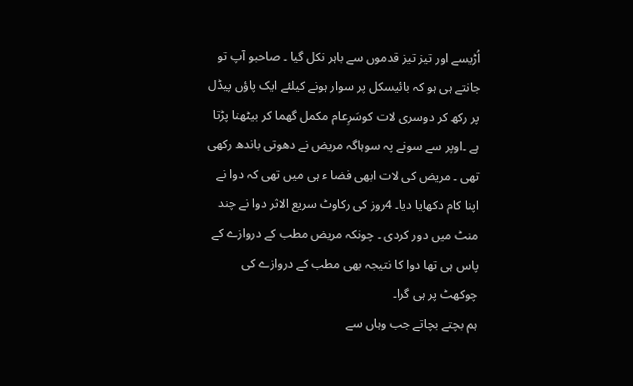اُڑیسے اور تیز تیز قدموں سے باہر نکل گیا ۔ صاحبو آپ تو جانتے ہی ہو کہ بائیسکل پر سوار ہونے کیلئے ایک پاؤں پیڈل پر رکھ کر دوسری لات کوسَرِعام مکمل گھما کر بیٹھنا پڑتا ہے ۔اوپر سے سونے پہ سوہاگہ مریض نے دھوتی باندھ رکھی تھی ۔ مریض کی لات ابھی فضا ء ہی میں تھی کہ دوا نے اپنا کام دکھایا دیا۔ 4روز کی رکاوٹ سریع الاثر دوا نے چند منٹ میں دور کردی ۔ چونکہ مریض مطب کے دروازے کے پاس ہی تھا دوا کا نتیجہ بھی مطب کے دروازے کی چوکھٹ پر ہی گرا۔
ہم بچتے بچاتے جب وہاں سے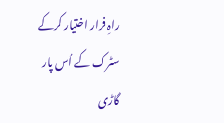راہِ فرار اختیار کرکے سٹرک کے اُس پار گاڑی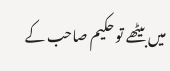میں بیٹھے تو حکیم صاحب کے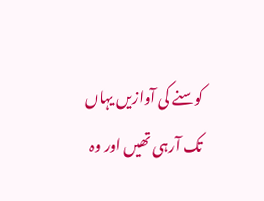کوسنے کی آوازیں یہاں تک آرہی تھیں اور وہ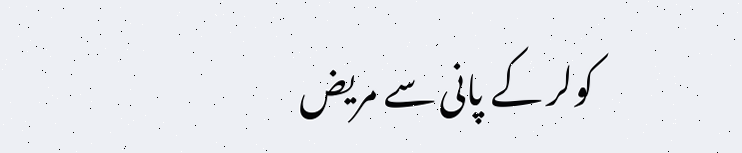کولر کے پانی سے مریض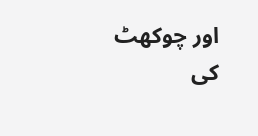اور چوکھٹ کی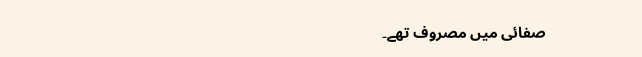صفائی میں مصروف تھے۔